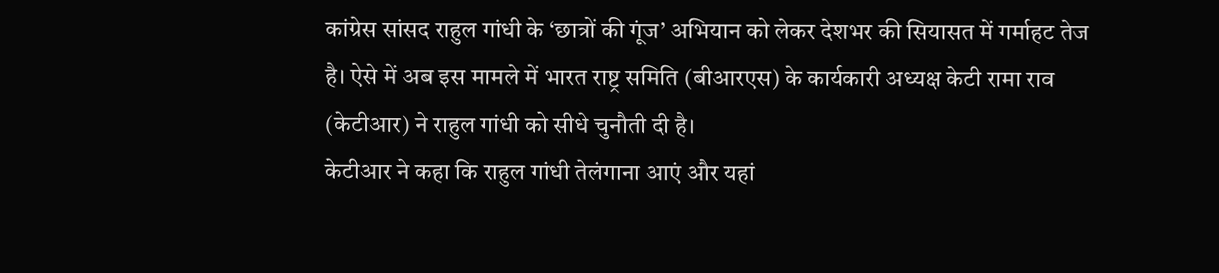कांग्रेस सांसद राहुल गांधी के ‘छात्रों की गूंज’ अभियान को लेकर देशभर की सियासत में गर्माहट तेज है। ऐसे में अब इस मामले में भारत राष्ट्र समिति (बीआरएस) के कार्यकारी अध्यक्ष केटी रामा राव (केटीआर) ने राहुल गांधी को सीधे चुनौती दी है।
केटीआर ने कहा कि राहुल गांधी तेलंगाना आएं और यहां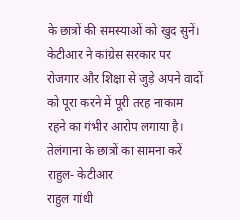के छात्रों की समस्याओं को खुद सुनें। केटीआर ने कांग्रेस सरकार पर रोजगार और शिक्षा से जुड़े अपने वादों को पूरा करने में पूरी तरह नाकाम रहने का गंभीर आरोप लगाया है।
तेलंगाना के छात्रों का सामना करें राहुल- केटीआर
राहुल गांधी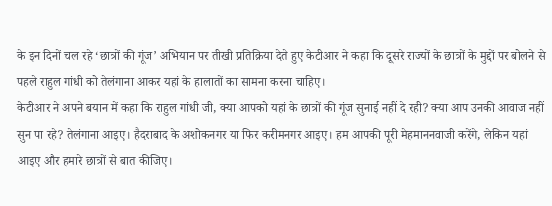के इन दिनों चल रहे ‘छात्रों की गूंज’ अभियान पर तीखी प्रतिक्रिया देते हुए केटीआर ने कहा कि दूसरे राज्यों के छात्रों के मुद्दों पर बोलने से पहले राहुल गांधी को तेलंगाना आकर यहां के हालातों का सामना करना चाहिए।
केटीआर ने अपने बयान में कहा कि राहुल गांधी जी, क्या आपको यहां के छात्रों की गूंज सुनाई नहीं दे रही? क्या आप उनकी आवाज नहीं सुन पा रहे? तेलंगाना आइए। हैदराबाद के अशोकनगर या फिर करीमनगर आइए। हम आपकी पूरी मेहमाननवाजी करेंगे, लेकिन यहां आइए और हमारे छात्रों से बात कीजिए।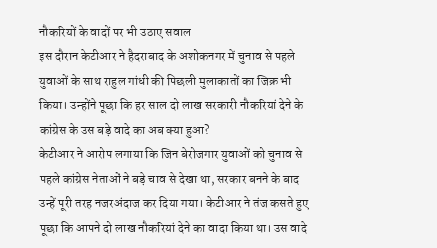नौकरियों के वादों पर भी उठाए सवाल
इस दौरान केटीआर ने हैदराबाद के अशोकनगर में चुनाव से पहले युवाओं के साथ राहुल गांधी की पिछली मुलाकातों का जिक्र भी किया। उन्होंने पूछा कि हर साल दो लाख सरकारी नौकरियां देने के कांग्रेस के उस बड़े वादे का अब क्या हुआ?
केटीआर ने आरोप लगाया कि जिन बेरोजगार युवाओं को चुनाव से पहले कांग्रेस नेताओं ने बड़े चाव से देखा था, सरकार बनने के बाद उन्हें पूरी तरह नजरअंदाज कर दिया गया। केटीआर ने तंज कसते हुए पूछा कि आपने दो लाख नौकरियां देने का वादा किया था। उस वादे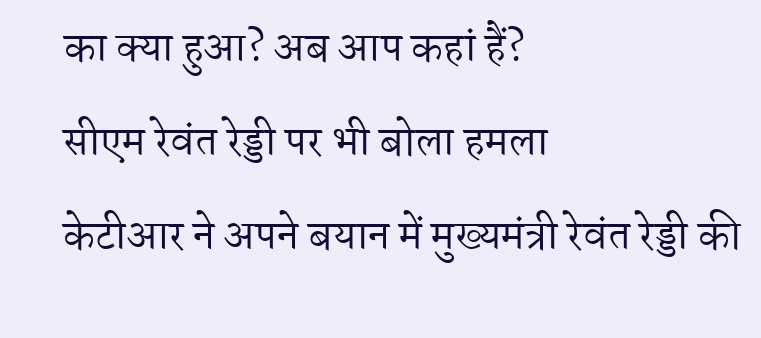का क्या हुआ? अब आप कहां हैं?
सीएम रेवंत रेड्डी पर भी बोला हमला
केटीआर ने अपने बयान में मुख्यमंत्री रेवंत रेड्डी की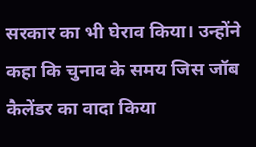सरकार का भी घेराव किया। उन्होंने कहा कि चुनाव के समय जिस जॉब कैलेंडर का वादा किया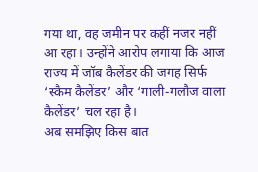गया था, वह जमीन पर कहीं नजर नहीं आ रहा। उन्होंने आरोप लगाया कि आज राज्य में जॉब कैलेंडर की जगह सिर्फ ‘स्कैम कैलेंडर’ और ‘गाली-गलौज वाला कैलेंडर’ चल रहा है।
अब समझिए किस बात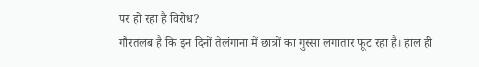पर हो रहा है विरोध?
गौरतलब है कि इन दिनों तेलंगाना में छात्रों का गुस्सा लगातार फूट रहा है। हाल ही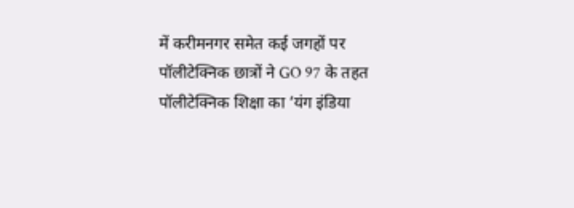में करीमनगर समेत कई जगहों पर पॉलीटेक्निक छात्रों ने GO 97 के तहत पॉलीटेक्निक शिक्षा का ‘यंग इंडिया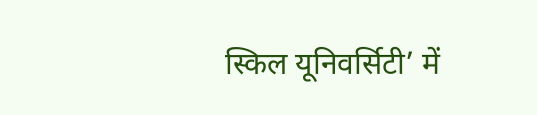स्किल यूनिवर्सिटी’ में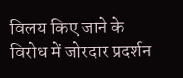विलय किए जाने के विरोध में जोरदार प्रदर्शन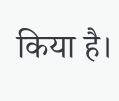किया है।